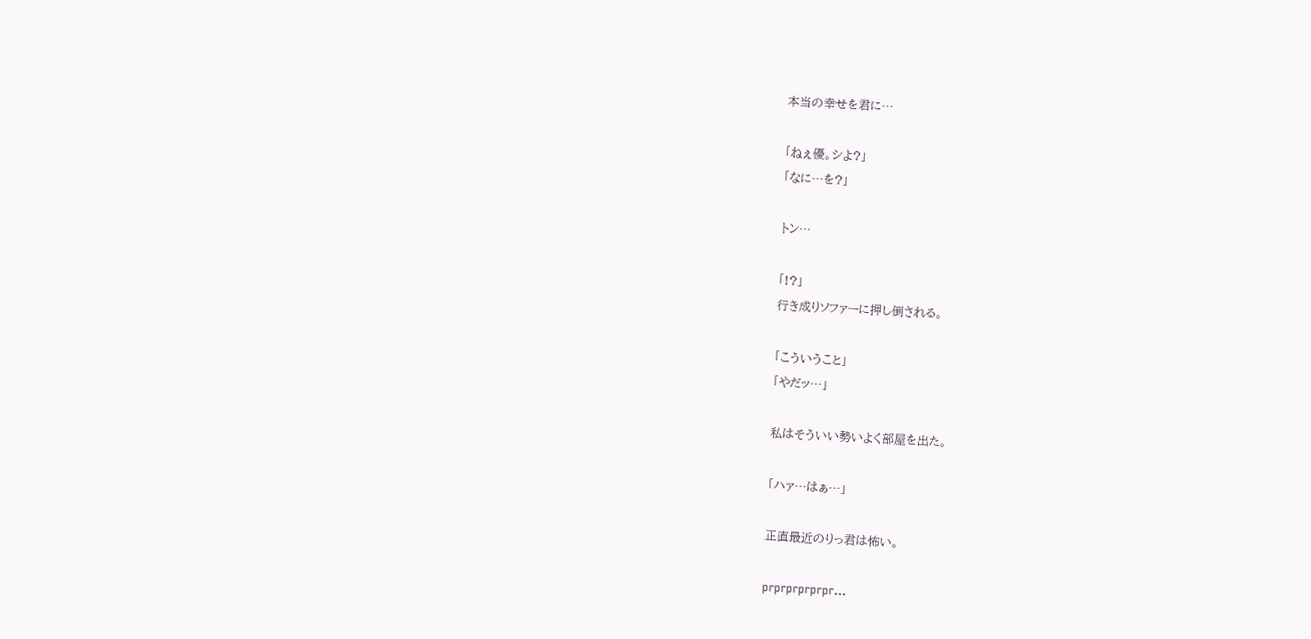本当の幸せを君に…

「ねぇ優。シよ?」
「なに…を?」

トン…

「!?」
行き成りソファーに押し倒される。

「こういうこと」
「やだッ…」

私はそういい勢いよく部屋を出た。

「ハァ…はぁ…」

正直最近のりっ君は怖い。

prprprprprpr…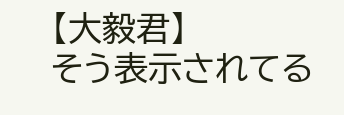【大毅君】
そう表示されてる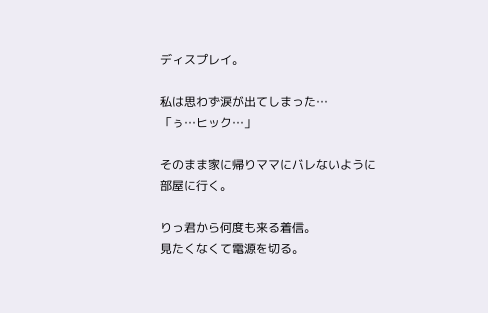ディスプレイ。

私は思わず涙が出てしまった…
「ぅ…ヒック…」

そのまま家に帰りママにバレないように部屋に行く。

りっ君から何度も来る着信。
見たくなくて電源を切る。